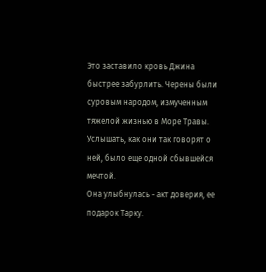Это заставило кровь Джина быстрее забурлить. Черены были суровым народом, измученным тяжелой жизнью в Море Травы. Услышать, как они так говорят о ней, было еще одной сбывшейся мечтой.
Она улыбнулась - акт доверия, ее подарок Тарку.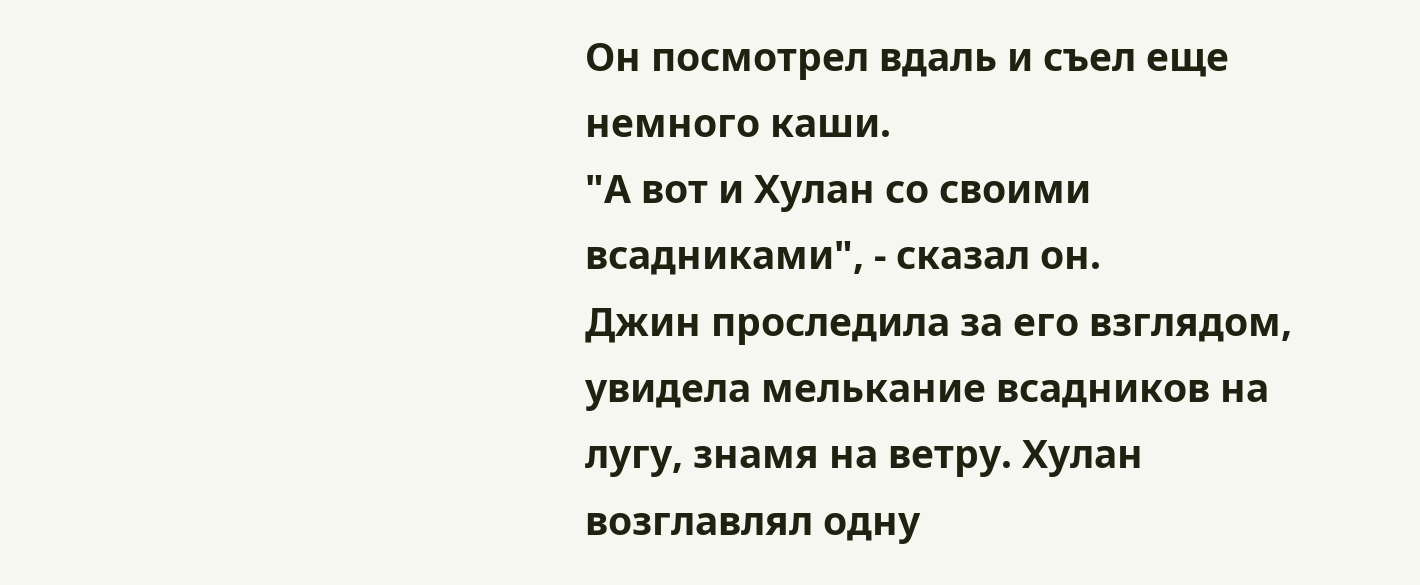Он посмотрел вдаль и съел еще немного каши.
"А вот и Хулан со своими всадниками", - сказал он.
Джин проследила за его взглядом, увидела мелькание всадников на лугу, знамя на ветру. Хулан возглавлял одну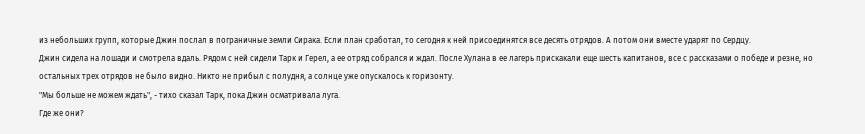из небольших групп, которые Джин послал в пограничные земли Сирака. Если план сработал, то сегодня к ней присоединятся все десять отрядов. А потом они вместе ударят по Сердцу.
Джин сидела на лошади и смотрела вдаль. Рядом с ней сидели Тарк и Герел, а ее отряд собрался и ждал. После Хулана в ее лагерь прискакали еще шесть капитанов, все с рассказами о победе и резне, но остальных трех отрядов не было видно. Никто не прибыл с полудня, а солнце уже опускалось к горизонту.
"Мы больше не можем ждать", - тихо сказал Тарк, пока Джин осматривала луга.
Где же они?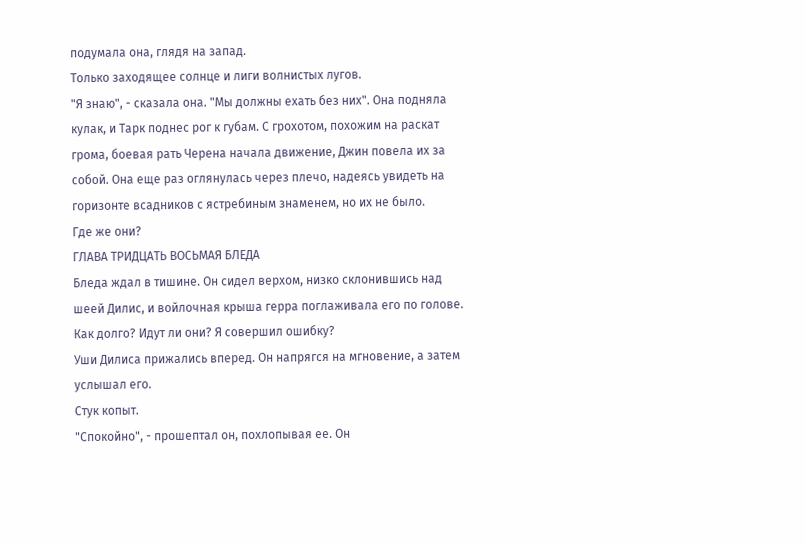подумала она, глядя на запад.
Только заходящее солнце и лиги волнистых лугов.
"Я знаю", - сказала она. "Мы должны ехать без них". Она подняла кулак, и Тарк поднес рог к губам. С грохотом, похожим на раскат грома, боевая рать Черена начала движение, Джин повела их за собой. Она еще раз оглянулась через плечо, надеясь увидеть на горизонте всадников с ястребиным знаменем, но их не было.
Где же они?
ГЛАВА ТРИДЦАТЬ ВОСЬМАЯ БЛЕДА
Бледа ждал в тишине. Он сидел верхом, низко склонившись над шеей Дилис, и войлочная крыша герра поглаживала его по голове.
Как долго? Идут ли они? Я совершил ошибку?
Уши Дилиса прижались вперед. Он напрягся на мгновение, а затем услышал его.
Стук копыт.
"Спокойно", - прошептал он, похлопывая ее. Он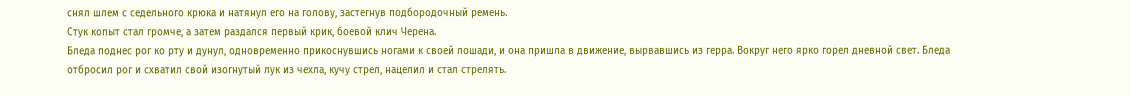снял шлем с седельного крюка и натянул его на голову, застегнув подбородочный ремень.
Стук копыт стал громче, а затем раздался первый крик, боевой клич Черена.
Бледа поднес рог ко рту и дунул, одновременно прикоснувшись ногами к своей лошади, и она пришла в движение, вырвавшись из герра. Вокруг него ярко горел дневной свет. Бледа отбросил рог и схватил свой изогнутый лук из чехла, кучу стрел, нацелил и стал стрелять.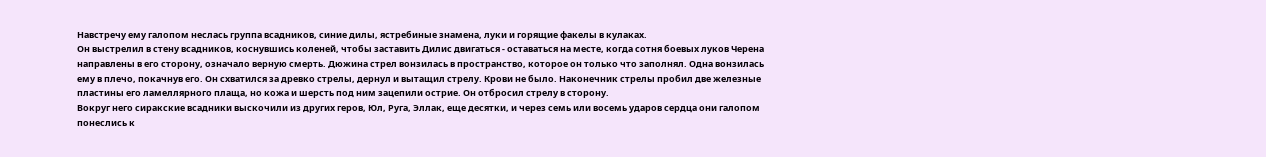Навстречу ему галопом неслась группа всадников, синие дилы, ястребиные знамена, луки и горящие факелы в кулаках.
Он выстрелил в стену всадников, коснувшись коленей, чтобы заставить Дилис двигаться - оставаться на месте, когда сотня боевых луков Черена направлены в его сторону, означало верную смерть. Дюжина стрел вонзилась в пространство, которое он только что заполнял. Одна вонзилась ему в плечо, покачнув его. Он схватился за древко стрелы, дернул и вытащил стрелу. Крови не было. Наконечник стрелы пробил две железные пластины его ламеллярного плаща, но кожа и шерсть под ним зацепили острие. Он отбросил стрелу в сторону.
Вокруг него сиракские всадники выскочили из других геров, Юл, Руга, Эллак, еще десятки, и через семь или восемь ударов сердца они галопом понеслись к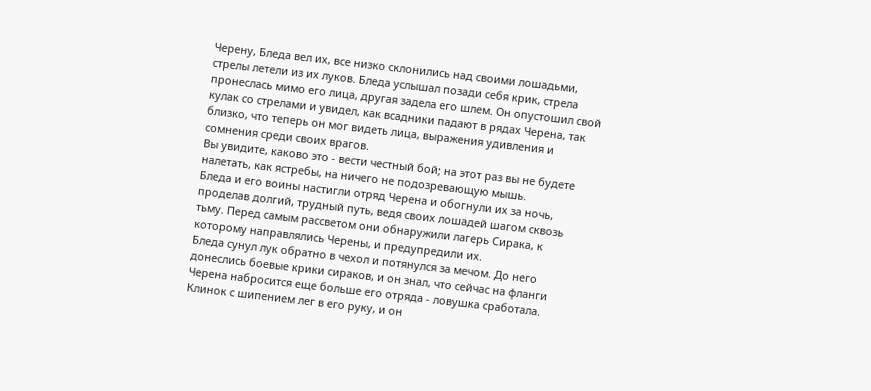Черену, Бледа вел их, все низко склонились над своими лошадьми, стрелы летели из их луков. Бледа услышал позади себя крик, стрела пронеслась мимо его лица, другая задела его шлем. Он опустошил свой кулак со стрелами и увидел, как всадники падают в рядах Черена, так близко, что теперь он мог видеть лица, выражения удивления и сомнения среди своих врагов.
Вы увидите, каково это - вести честный бой; на этот раз вы не будете налетать, как ястребы, на ничего не подозревающую мышь.
Бледа и его воины настигли отряд Черена и обогнули их за ночь, проделав долгий, трудный путь, ведя своих лошадей шагом сквозь тьму. Перед самым рассветом они обнаружили лагерь Сирака, к которому направлялись Черены, и предупредили их.
Бледа сунул лук обратно в чехол и потянулся за мечом. До него донеслись боевые крики сираков, и он знал, что сейчас на фланги Черена набросится еще больше его отряда - ловушка сработала. Клинок с шипением лег в его руку, и он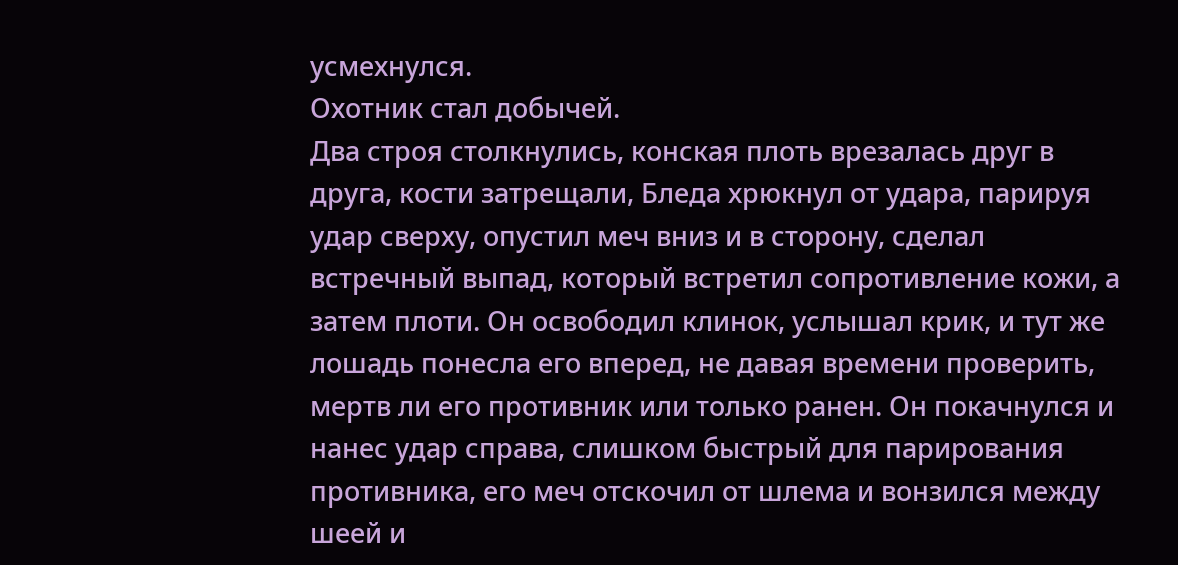усмехнулся.
Охотник стал добычей.
Два строя столкнулись, конская плоть врезалась друг в друга, кости затрещали, Бледа хрюкнул от удара, парируя удар сверху, опустил меч вниз и в сторону, сделал встречный выпад, который встретил сопротивление кожи, а затем плоти. Он освободил клинок, услышал крик, и тут же лошадь понесла его вперед, не давая времени проверить, мертв ли его противник или только ранен. Он покачнулся и нанес удар справа, слишком быстрый для парирования противника, его меч отскочил от шлема и вонзился между шеей и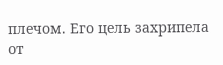плечом. Его цель захрипела от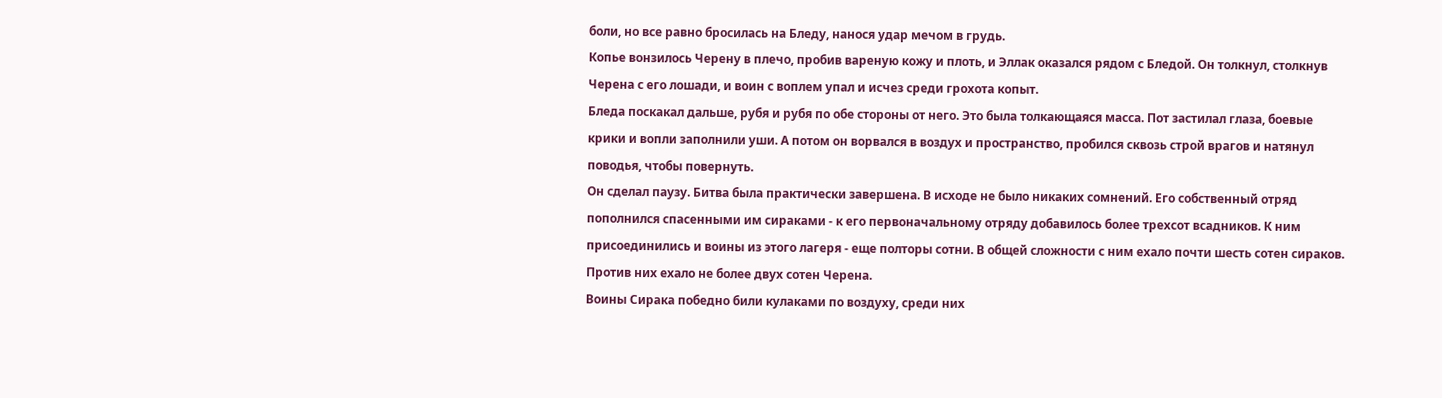боли, но все равно бросилась на Бледу, нанося удар мечом в грудь.
Копье вонзилось Черену в плечо, пробив вареную кожу и плоть, и Эллак оказался рядом с Бледой. Он толкнул, столкнув Черена с его лошади, и воин с воплем упал и исчез среди грохота копыт.
Бледа поскакал дальше, рубя и рубя по обе стороны от него. Это была толкающаяся масса. Пот застилал глаза, боевые крики и вопли заполнили уши. А потом он ворвался в воздух и пространство, пробился сквозь строй врагов и натянул поводья, чтобы повернуть.
Он сделал паузу. Битва была практически завершена. В исходе не было никаких сомнений. Его собственный отряд пополнился спасенными им сираками - к его первоначальному отряду добавилось более трехсот всадников. К ним присоединились и воины из этого лагеря - еще полторы сотни. В общей сложности с ним ехало почти шесть сотен сираков. Против них ехало не более двух сотен Черена.
Воины Сирака победно били кулаками по воздуху, среди них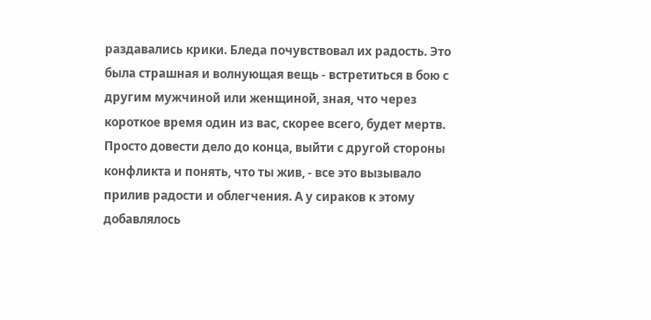раздавались крики. Бледа почувствовал их радость. Это была страшная и волнующая вещь - встретиться в бою с другим мужчиной или женщиной, зная, что через короткое время один из вас, скорее всего, будет мертв. Просто довести дело до конца, выйти с другой стороны конфликта и понять, что ты жив, - все это вызывало прилив радости и облегчения. А у сираков к этому добавлялось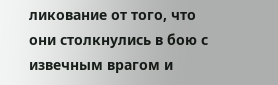ликование от того, что они столкнулись в бою с извечным врагом и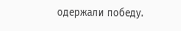одержали победу.